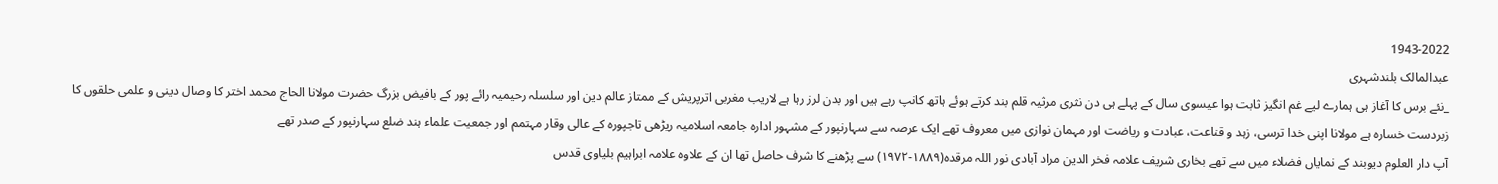1943-2022
عبدالمالک بلندشہری
_نئے برس کا آغاز ہی ہمارے لیے غم انگیز ثابت ہوا عیسوی سال کے پہلے ہی دن نثری مرثیہ قلم بند کرتے ہوئے ہاتھ کانپ رہے ہیں اور بدن لرز رہا ہے لاریب مغربی اترپریش کے ممتاز عالم دین اور سلسلہ رحیمیہ رائے پور کے بافیض بزرگ حضرت مولانا الحاج محمد اختر کا وصال دینی و علمی حلقوں کا زبردست خسارہ ہے مولانا اپنی خدا ترسی، زہد و قناعت، عبادت و ریاضت اور مہمان نوازی میں معروف تھے ایک عرصہ سے سہارنپور کے مشہور ادارہ جامعہ اسلامیہ ریڑھی تاجپورہ کے عالی وقار مہتمم اور جمعیت علماء ہند ضلع سہارنپور کے صدر تھے
آپ دار العلوم دیوبند کے نمایاں فضلاء میں سے تھے بخاری شریف علامہ فخر الدین مراد آبادی نور اللہ مرقدہ(١٨٨٩-١٩٧٢) سے پڑھنے کا شرف حاصل تھا ان کے علاوہ علامہ ابراہیم بلیاوی قدس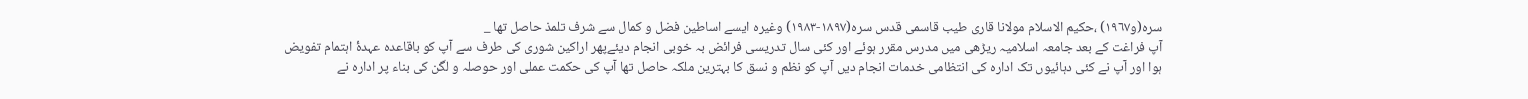سرہ(و١٩٦٧) ،حکیم الاسلام مولانا قاری طیب قاسمی قدس سرہ(١٨٩٧-١٩٨٣) وغیرہ ایسے اساطین فضل و کمال سے شرف تلمذ حاصل تھا _
آپ فراغت کے بعد جامعہ اسلامیہ ریڑھی میں مدرس مقرر ہوئے اور کئی سال تدریسی فرائض بہ خوبی انجام دیئےپھر اراکین شوری کی طرف سے آپ کو باقاعدہ عہدۂ اہتمام تفویض ہوا اور آپ نے کئی دہائیوں تک ادارہ کی انتظامی خدمات انجام دیں آپ کو نظم و نسق کا بہترین ملکہ حاصل تھا آپ کی حکمت عملی اور حوصلہ و لگن کی بناء پر ادارہ نے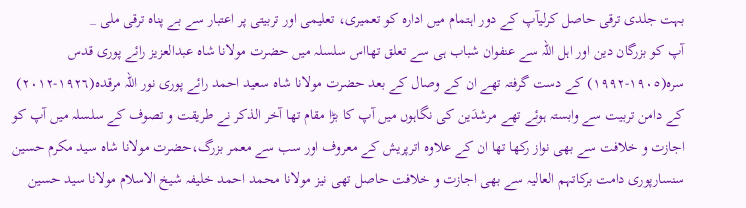بہت جلدی ترقی حاصل کرلیآپ کے دور اہتمام میں ادارہ کو تعمیری، تعلیمی اور تربیتی پر اعتبار سے بے پناہ ترقی ملی _
آپ کو بزرگان دین اور اہل اللہ سے عنفوان شباب ہی سے تعلق تھااس سلسلہ میں حضرت مولانا شاہ عبدالعزیز رائے پوری قدس سرہ(١٩٠٥-١٩٩٢) کے دست گرفتہ تھے ان کے وصال کے بعد حضرت مولانا شاہ سعید احمد رائے پوری نور اللہ مرقدہ(١٩٢٦-٢٠١٢) کے دامن تربیت سے وابستہ ہوئے تھے مرشدَین کی نگاہوں میں آپ کا بڑا مقام تھا آخر الذکر نے طریقت و تصوف کے سلسلہ میں آپ کو اجازت و خلافت سے بھی نواز رکھا تھا ان کے علاوہ اترپریش کے معروف اور سب سے معمر بزرگ،حضرت مولانا شاہ سید مکرم حسین سنسارپوری دامت برکاتہم العالیہ سے بھی اجازت و خلافت حاصل تھی نیز مولانا محمد احمد خلیفہ شیخ الاسلام مولانا سید حسین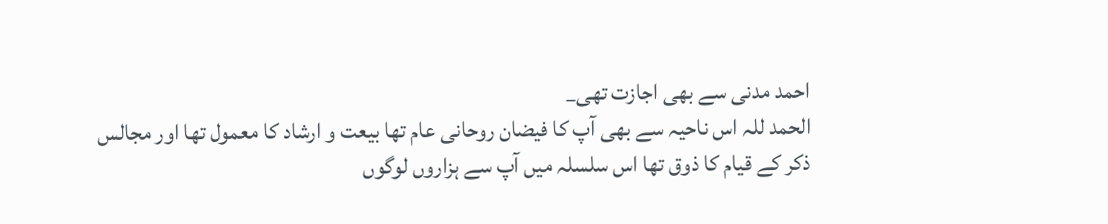احمد مدنی سے بھی اجازت تھی_
الحمد للہ اس ناحیہ سے بھی آپ کا فیضان روحانی عام تھا بیعت و ارشاد کا معمول تھا اور مجالس ذکر کے قیام کا ذوق تھا اس سلسلہ میں آپ سے ہزاروں لوگوں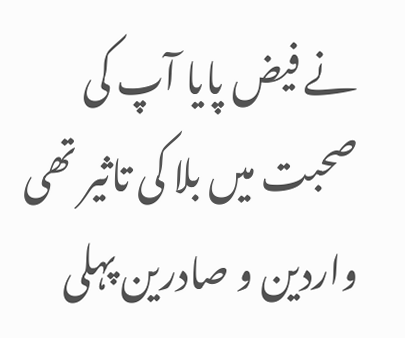نے فیض پایا آپ کی صحبت میں بلا کی تاثیر تھی واردین و صادرین پہلی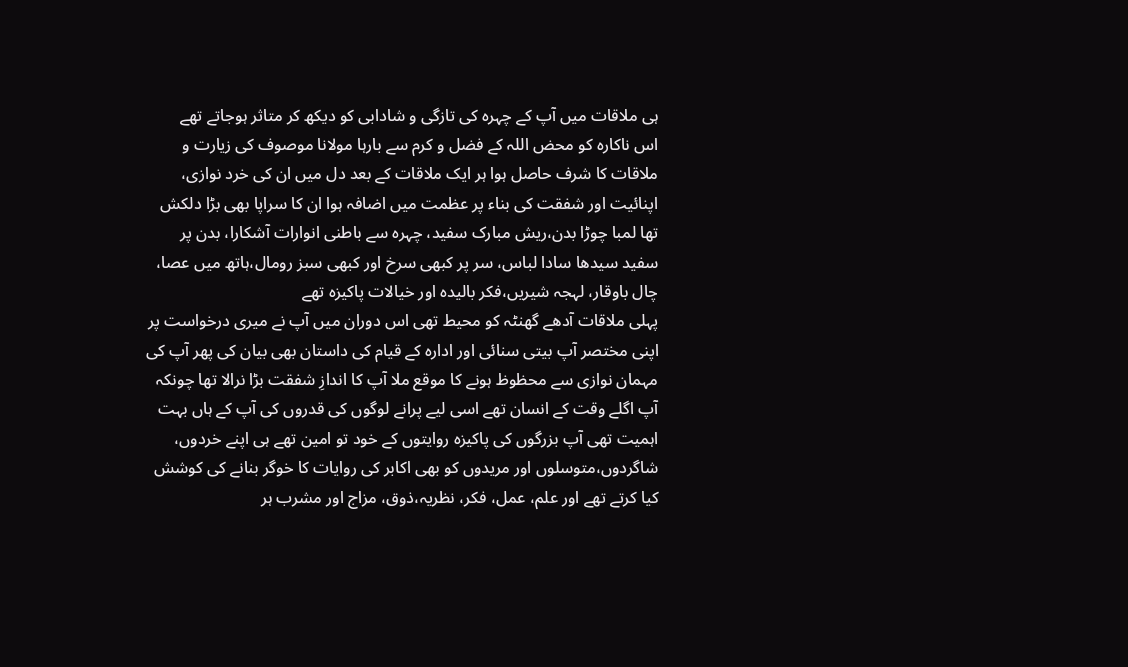ہی ملاقات میں آپ کے چہرہ کی تازگی و شادابی کو دیکھ کر متاثر ہوجاتے تھے
اس ناکارہ کو محض اللہ کے فضل و کرم سے بارہا مولانا موصوف کی زیارت و ملاقات کا شرف حاصل ہوا ہر ایک ملاقات کے بعد دل میں ان کی خرد نوازی، اپنائیت اور شفقت کی بناء پر عظمت میں اضافہ ہوا ان کا سراپا بھی بڑا دلکش تھا لمبا چوڑا بدن،ریش مبارک سفید، چہرہ سے باطنی انوارات آشکارا، بدن پر سفید سیدھا سادا لباس، سر پر کبھی سرخ اور کبھی سبز رومال،ہاتھ میں عصا، چال باوقار، لہجہ شیریں،فکر بالیدہ اور خیالات پاکیزہ تھے
پہلی ملاقات آدھے گھنٹہ کو محیط تھی اس دوران میں آپ نے میری درخواست پر اپنی مختصر آپ بیتی سنائی اور ادارہ کے قیام کی داستان بھی بیان کی پھر آپ کی مہمان نوازی سے محظوظ ہونے کا موقع ملا آپ کا اندازِ شفقت بڑا نرالا تھا چونکہ آپ اگلے وقت کے انسان تھے اسی لیے پرانے لوگوں کی قدروں کی آپ کے ہاں بہت اہمیت تھی آپ بزرگوں کی پاکیزہ روایتوں کے خود تو امین تھے ہی اپنے خردوں، شاگردوں،متوسلوں اور مریدوں کو بھی اکابر کی روایات کا خوگر بنانے کی کوشش کیا کرتے تھے اور علم، عمل، فکر، نظریہ،ذوق، مزاج اور مشرب ہر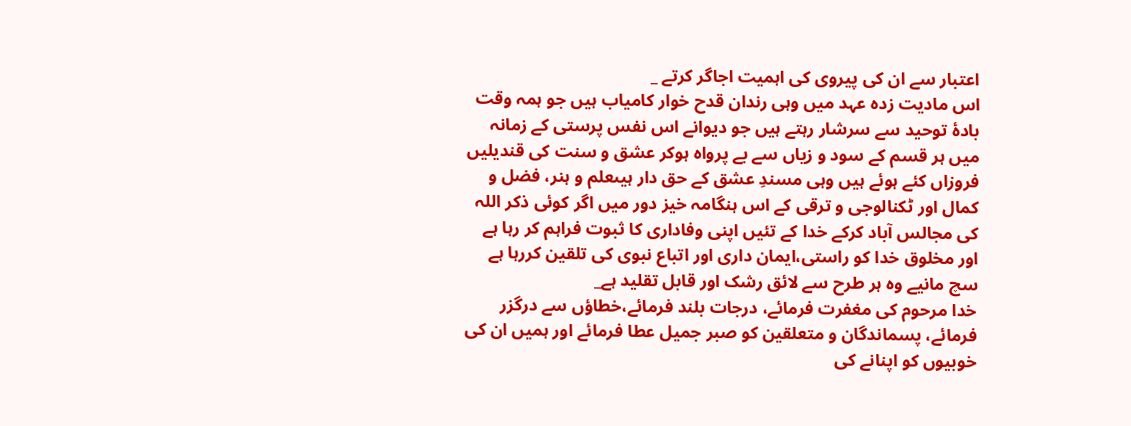اعتبار سے ان کی پیروی کی اہمیت اجاگر کرتے _
اس مادیت زدہ عہد میں وہی رندان قدح خوار کامیاب ہیں جو ہمہ وقت بادۂ توحید سے سرشار رہتے ہیں جو دیوانے اس نفس پرستی کے زمانہ میں ہر قسم کے سود و زیاں سے بے پرواہ ہوکر عشق و سنت کی قندیلیں فروزاں کئے ہوئے ہیں وہی مسندِ عشق کے حق دار ہیںعلم و ہنر، فضل و کمال اور ٹکنالوجی و ترقی کے اس ہنگامہ خیز دور میں اگر کوئی ذکر اللہ کی مجالس آباد کرکے خدا کے تئیں اپنی وفاداری کا ثبوت فراہم کر رہا ہے اور مخلوق خدا کو راستی،ایمان داری اور اتباع نبوی کی تلقین کررہا ہے سچ مانیے وہ ہر طرح سے لائق رشک اور قابل تقلید ہے_
خدا مرحوم کی مغفرت فرمائے، درجات بلند فرمائے،خطاؤں سے درگزر فرمائے، پسماندگان و متعلقین کو صبر جمیل عطا فرمائے اور ہمیں ان کی خوبیوں کو اپنانے کی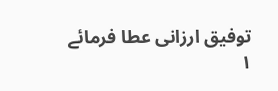توفیق ارزانی عطا فرمائے
١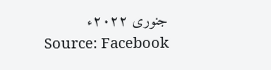جنوری ٢٠٢٢ء
Source: Facebook